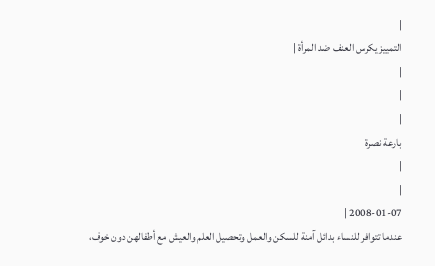|
التمييز يكرس العنف ضد المرأة |
|
|
|
بارعة نصرة
|
|
2008-01-07 |
عندما تتوافر للنساء بدائل آمنة للسكن والعمل وتحصيل العلم والعيش مع أطفالهن دون خوف،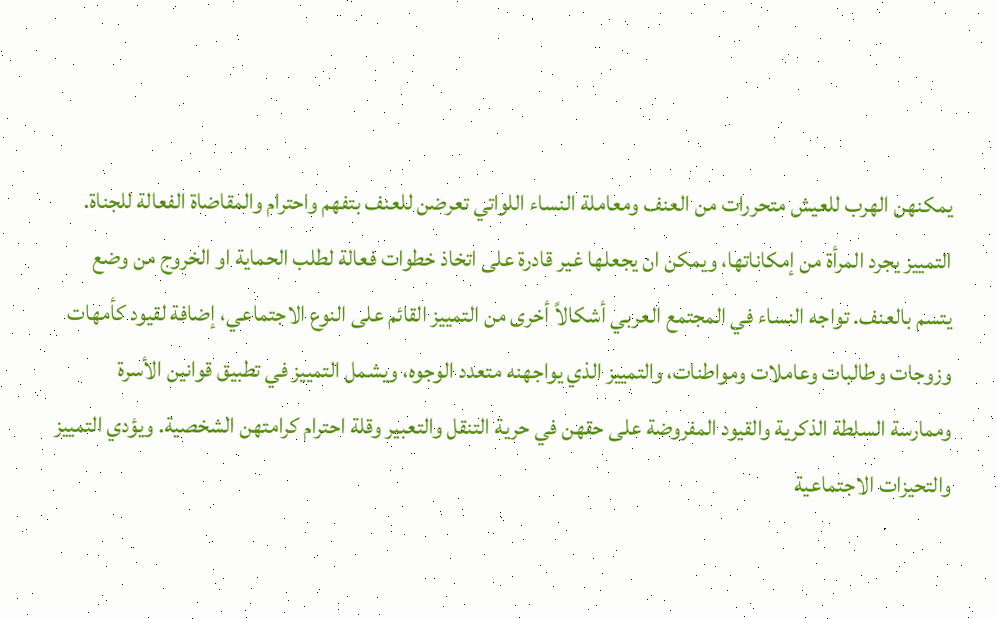يمكنهن الهرب للعيش متحررات من العنف ومعاملة النساء اللواتي تعرضن للعنف بتفهم واحترام والمقاضاة الفعالة للجناة. التمييز يجرد المرأة من إمكاناتها، ويمكن ان يجعلها غير قادرة على اتخاذ خطوات فعالة لطلب الحماية او الخروج من وضع يتسم بالعنف. تواجه النساء في المجتمع العربي أشكالاً أخرى من التمييز القائم على النوع الاجتماعي، إضافة لقيود كأمهات وزوجات وطالبات وعاملات ومواطنات، والتمييز الذي يواجهنه متعدد الوجوه، ويشمل التمييز في تطبيق قوانين الأسرة وممارسة السلطة الذكرية والقيود المفروضة على حقهن في حرية التنقل والتعبير وقلة احترام كرامتهن الشخصية. ويؤدي التمييز والتحيزات الاجتماعية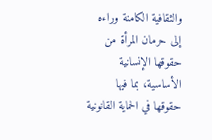والثقافية الكامنة وراءه إلى حرمان المرأة من حقوقها الإنسانية الأساسية، بما فيها حقوقها في الحماية القانونية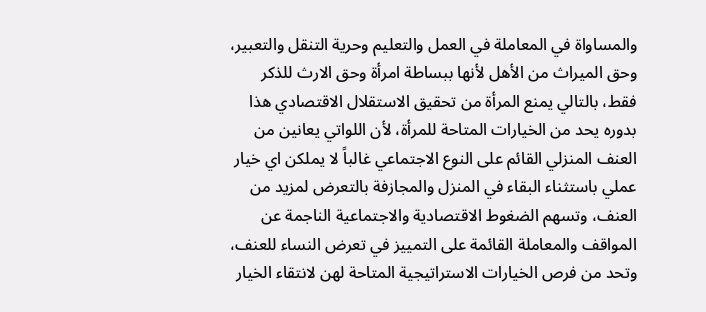والمساواة في المعاملة في العمل والتعليم وحرية التنقل والتعبير، وحق الميراث من الأهل لأنها ببساطة امرأة وحق الارث للذكر فقط، بالتالي يمنع المرأة من تحقيق الاستقلال الاقتصادي هذا بدوره يحد من الخيارات المتاحة للمرأة، لأن اللواتي يعانين من العنف المنزلي القائم على النوع الاجتماعي غالباً لا يملكن اي خيار عملي باستثناء البقاء في المنزل والمجازفة بالتعرض لمزيد من العنف، وتسهم الضغوط الاقتصادية والاجتماعية الناجمة عن المواقف والمعاملة القائمة على التمييز في تعرض النساء للعنف، وتحد من فرص الخيارات الاستراتيجية المتاحة لهن لانتقاء الخيار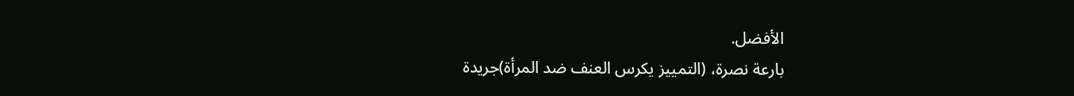الأفضل.
بارعة نصرة، (التمييز يكرس العنف ضد المرأة)جريدة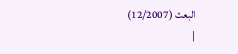البعث (12/2007)
|